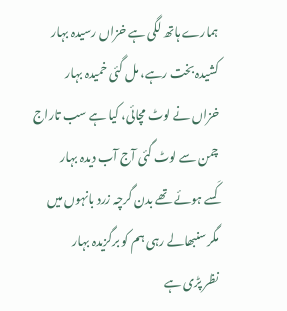ہمارے ہاتھ لگی ہے خزاں رسیدہ بہار
کشیدہ بخت رہے، مل گئی خمیدہ بہار
خزاں نے لوٹ مچائی، کیا ہے سب تاراج
چمن سے لوٹ گئی آج آب دیدہ بہار
کَسے ہوئے تھے بدن گرچہ زرد بانہوں میں
مگر سنبھالے رہی ہم کو برگزیدہ بہار
نظر پڑی ہے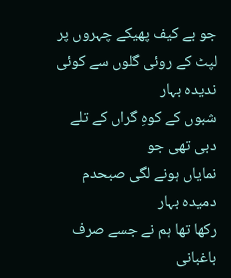جو بے کیف پھیکے چہروں پر
لپٹ کے روئی گلوں سے کوئی ندیدہ بہار
شبوں کے کوہِ گراں کے تلے دبی تھی جو
نمایاں ہونے لگی صبحدم دمیدہ بہار
رکھا تھا ہم نے جسے صرف باغبانی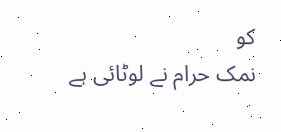کو
نمک حرام نے لوٹائی ہے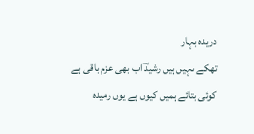دریدہ بہار
تھکے ںہیں ہیں رشیدؔ اب بھی عزم باقی ہے
کوئی بتائے ہمیں کیوں ہے یوں رمیدہ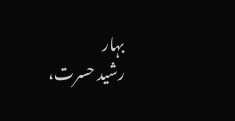بہار
رشید حسرت،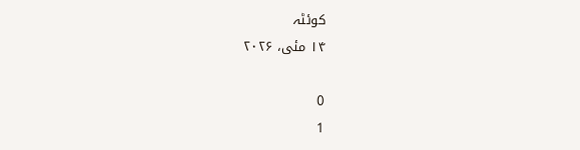کوئٹہ
۱۴ مئی، ۲۰۲۶

0
1